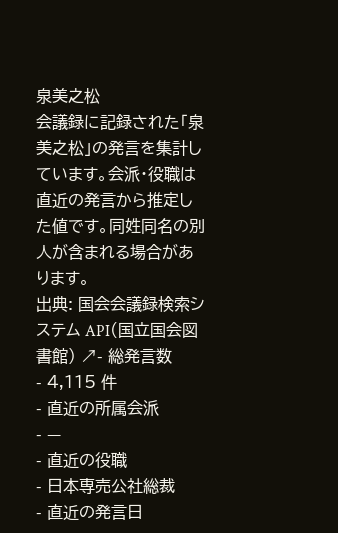泉美之松
会議録に記録された「泉美之松」の発言を集計しています。会派・役職は直近の発言から推定した値です。同姓同名の別人が含まれる場合があります。
出典: 国会会議録検索システム API(国立国会図書館) ↗- 総発言数
- 4,115 件
- 直近の所属会派
- —
- 直近の役職
- 日本専売公社総裁
- 直近の発言日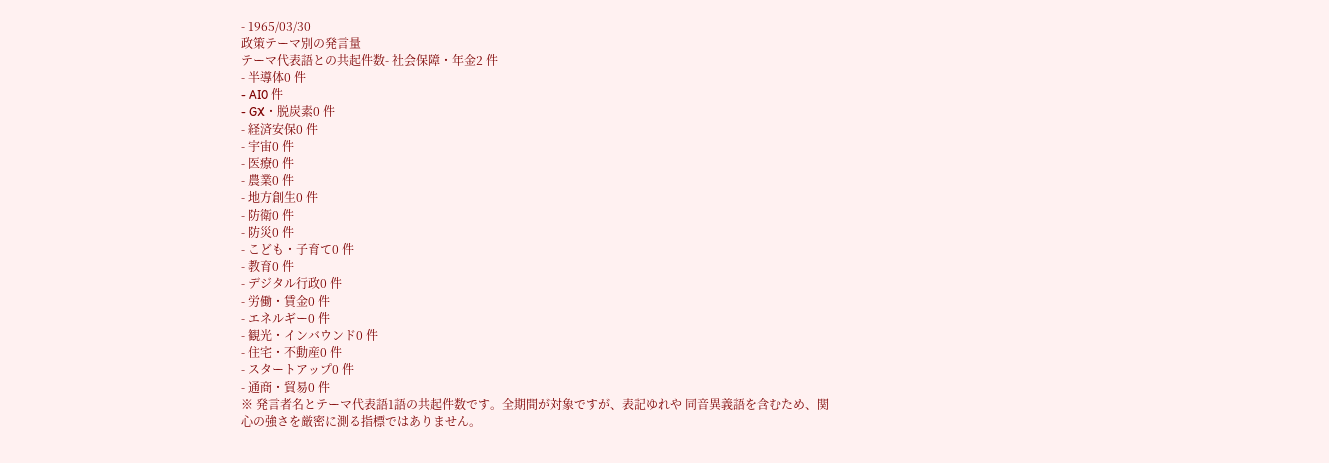- 1965/03/30
政策テーマ別の発言量
テーマ代表語との共起件数- 社会保障・年金2 件
- 半導体0 件
- AI0 件
- GX・脱炭素0 件
- 経済安保0 件
- 宇宙0 件
- 医療0 件
- 農業0 件
- 地方創生0 件
- 防衛0 件
- 防災0 件
- こども・子育て0 件
- 教育0 件
- デジタル行政0 件
- 労働・賃金0 件
- エネルギー0 件
- 観光・インバウンド0 件
- 住宅・不動産0 件
- スタートアップ0 件
- 通商・貿易0 件
※ 発言者名とテーマ代表語1語の共起件数です。全期間が対象ですが、表記ゆれや 同音異義語を含むため、関心の強さを厳密に測る指標ではありません。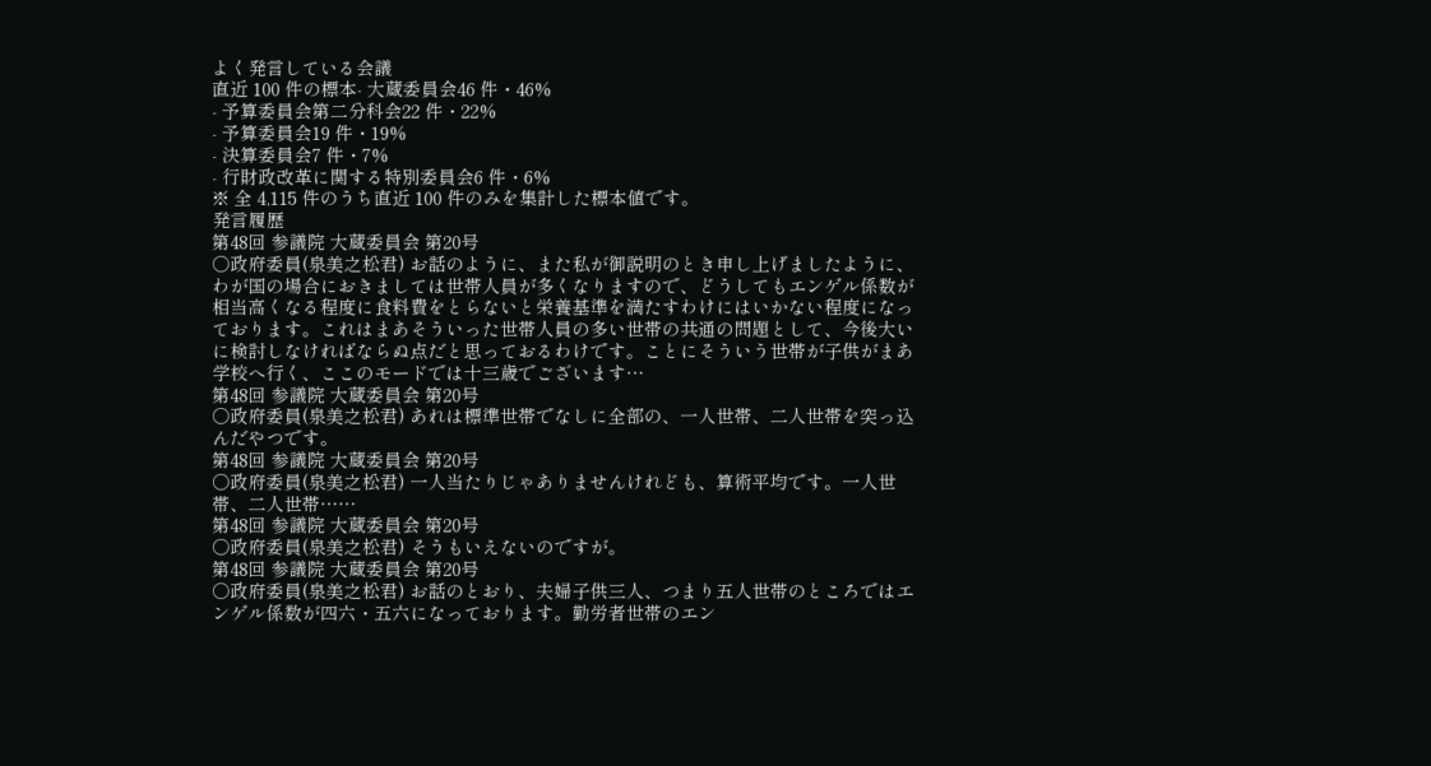よく発言している会議
直近 100 件の標本- 大蔵委員会46 件・46%
- 予算委員会第二分科会22 件・22%
- 予算委員会19 件・19%
- 決算委員会7 件・7%
- 行財政改革に関する特別委員会6 件・6%
※ 全 4,115 件のうち直近 100 件のみを集計した標本値です。
発言履歴
第48回 参議院 大蔵委員会 第20号
○政府委員(泉美之松君) お話のように、また私が御説明のとき申し上げましたように、わが国の場合におきましては世帯人員が多くなりますので、どうしてもエンゲル係数が相当高くなる程度に食料費をとらないと栄養基準を満たすわけにはいかない程度になっております。これはまあそういった世帯人員の多い世帯の共通の問題として、今後大いに検討しなければならぬ点だと思っておるわけです。ことにそういう世帯が子供がまあ学校へ行く、ここのモードでは十三歳でございます…
第48回 参議院 大蔵委員会 第20号
○政府委員(泉美之松君) あれは標準世帯でなしに全部の、一人世帯、二人世帯を突っ込んだやつです。
第48回 参議院 大蔵委員会 第20号
○政府委員(泉美之松君) 一人当たりじゃありませんけれども、算術平均です。一人世帯、二人世帯……
第48回 参議院 大蔵委員会 第20号
○政府委員(泉美之松君) そうもいえないのですが。
第48回 参議院 大蔵委員会 第20号
○政府委員(泉美之松君) お話のとおり、夫婦子供三人、つまり五人世帯のところではエンゲル係数が四六・五六になっております。勤労者世帯のエン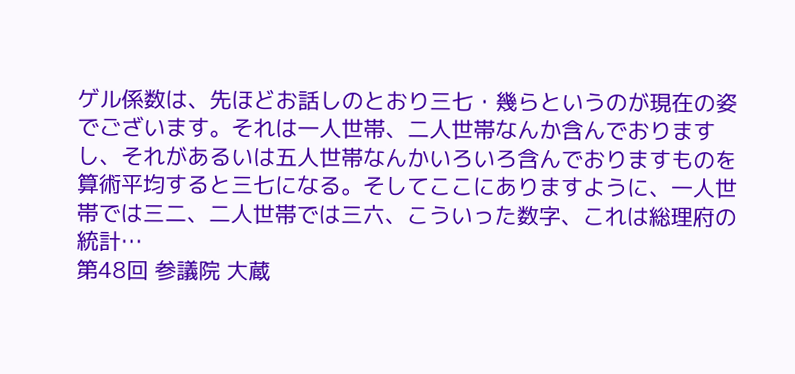ゲル係数は、先ほどお話しのとおり三七・幾らというのが現在の姿でございます。それは一人世帯、二人世帯なんか含んでおりますし、それがあるいは五人世帯なんかいろいろ含んでおりますものを算術平均すると三七になる。そしてここにありますように、一人世帯では三二、二人世帯では三六、こういった数字、これは総理府の統計…
第48回 参議院 大蔵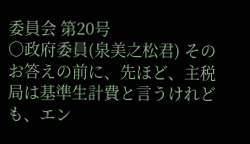委員会 第20号
○政府委員(泉美之松君) そのお答えの前に、先ほど、主税局は基準生計費と言うけれども、エン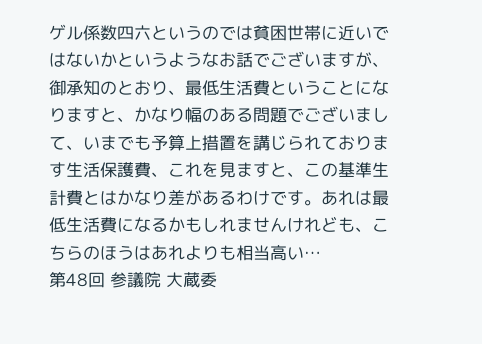ゲル係数四六というのでは貧困世帯に近いではないかというようなお話でございますが、御承知のとおり、最低生活費ということになりますと、かなり幅のある問題でございまして、いまでも予算上措置を講じられております生活保護費、これを見ますと、この基準生計費とはかなり差があるわけです。あれは最低生活費になるかもしれませんけれども、こちらのほうはあれよりも相当高い…
第48回 参議院 大蔵委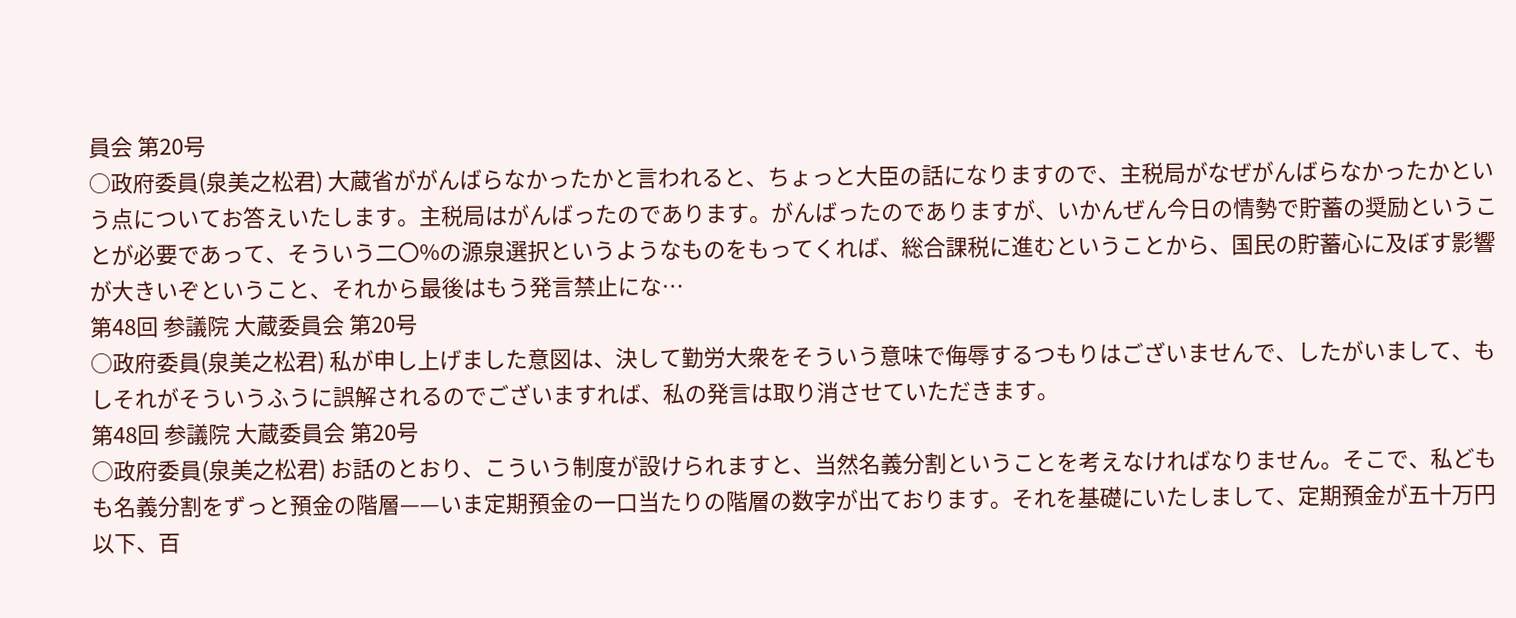員会 第20号
○政府委員(泉美之松君) 大蔵省ががんばらなかったかと言われると、ちょっと大臣の話になりますので、主税局がなぜがんばらなかったかという点についてお答えいたします。主税局はがんばったのであります。がんばったのでありますが、いかんぜん今日の情勢で貯蓄の奨励ということが必要であって、そういう二〇%の源泉選択というようなものをもってくれば、総合課税に進むということから、国民の貯蓄心に及ぼす影響が大きいぞということ、それから最後はもう発言禁止にな…
第48回 参議院 大蔵委員会 第20号
○政府委員(泉美之松君) 私が申し上げました意図は、決して勤労大衆をそういう意味で侮辱するつもりはございませんで、したがいまして、もしそれがそういうふうに誤解されるのでございますれば、私の発言は取り消させていただきます。
第48回 参議院 大蔵委員会 第20号
○政府委員(泉美之松君) お話のとおり、こういう制度が設けられますと、当然名義分割ということを考えなければなりません。そこで、私どもも名義分割をずっと預金の階層——いま定期預金の一口当たりの階層の数字が出ております。それを基礎にいたしまして、定期預金が五十万円以下、百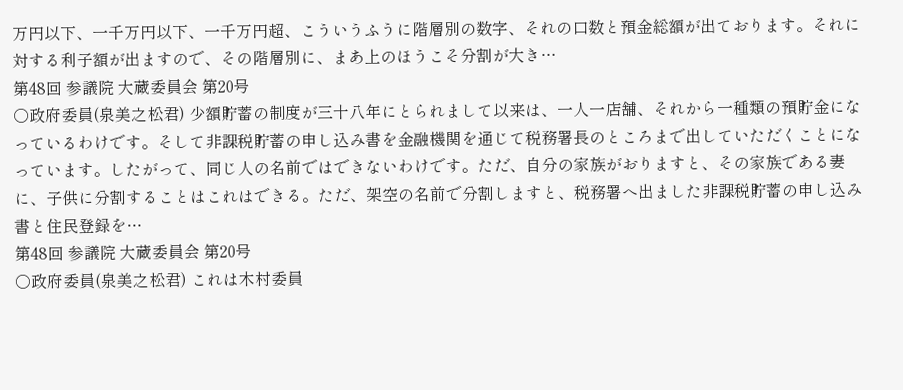万円以下、一千万円以下、一千万円超、こういうふうに階層別の数字、それの口数と預金総額が出ております。それに対する利子額が出ますので、その階層別に、まあ上のほうこそ分割が大き…
第48回 参議院 大蔵委員会 第20号
○政府委員(泉美之松君) 少額貯蓄の制度が三十八年にとられまして以来は、一人一店舗、それから一種類の預貯金になっているわけです。そして非課税貯蓄の申し込み書を金融機関を通じて税務署長のところまで出していただくことになっています。したがって、同じ人の名前ではできないわけです。ただ、自分の家族がおりますと、その家族である妻に、子供に分割することはこれはできる。ただ、架空の名前で分割しますと、税務署へ出ました非課税貯蓄の申し込み書と住民登録を…
第48回 参議院 大蔵委員会 第20号
○政府委員(泉美之松君) これは木村委員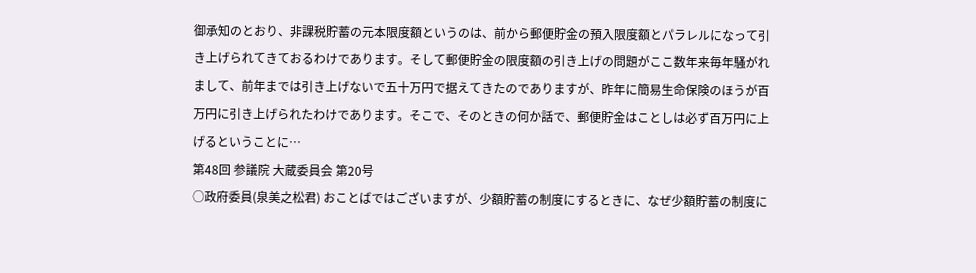御承知のとおり、非課税貯蓄の元本限度額というのは、前から郵便貯金の預入限度額とパラレルになって引き上げられてきておるわけであります。そして郵便貯金の限度額の引き上げの問題がここ数年来毎年騒がれまして、前年までは引き上げないで五十万円で据えてきたのでありますが、昨年に簡易生命保険のほうが百万円に引き上げられたわけであります。そこで、そのときの何か話で、郵便貯金はことしは必ず百万円に上げるということに…
第48回 参議院 大蔵委員会 第20号
○政府委員(泉美之松君) おことばではございますが、少額貯蓄の制度にするときに、なぜ少額貯蓄の制度に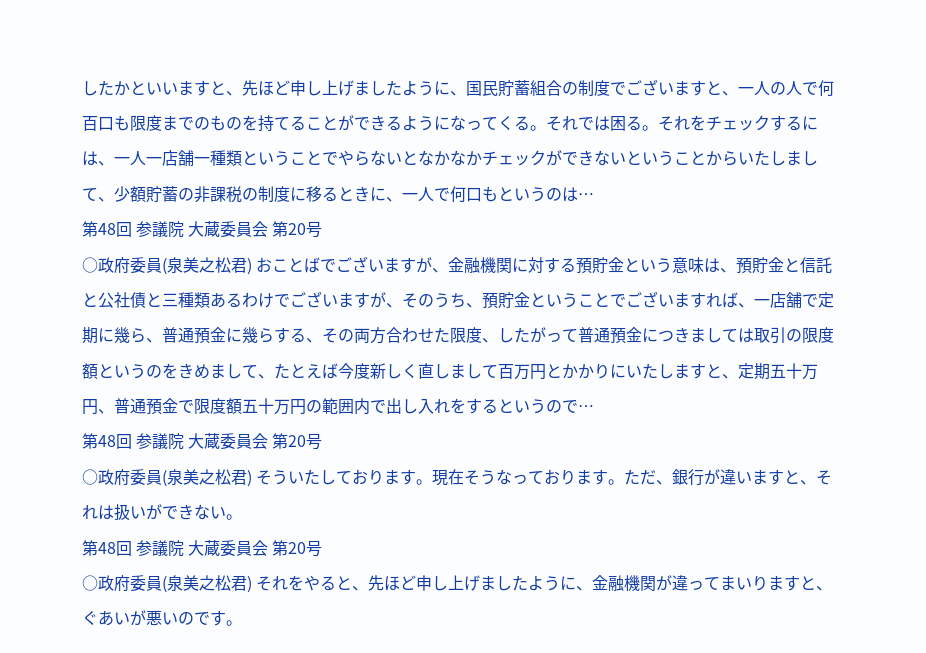したかといいますと、先ほど申し上げましたように、国民貯蓄組合の制度でございますと、一人の人で何百口も限度までのものを持てることができるようになってくる。それでは困る。それをチェックするには、一人一店舗一種類ということでやらないとなかなかチェックができないということからいたしまして、少額貯蓄の非課税の制度に移るときに、一人で何口もというのは…
第48回 参議院 大蔵委員会 第20号
○政府委員(泉美之松君) おことばでございますが、金融機関に対する預貯金という意味は、預貯金と信託と公社債と三種類あるわけでございますが、そのうち、預貯金ということでございますれば、一店舗で定期に幾ら、普通預金に幾らする、その両方合わせた限度、したがって普通預金につきましては取引の限度額というのをきめまして、たとえば今度新しく直しまして百万円とかかりにいたしますと、定期五十万円、普通預金で限度額五十万円の範囲内で出し入れをするというので…
第48回 参議院 大蔵委員会 第20号
○政府委員(泉美之松君) そういたしております。現在そうなっております。ただ、銀行が違いますと、それは扱いができない。
第48回 参議院 大蔵委員会 第20号
○政府委員(泉美之松君) それをやると、先ほど申し上げましたように、金融機関が違ってまいりますと、ぐあいが悪いのです。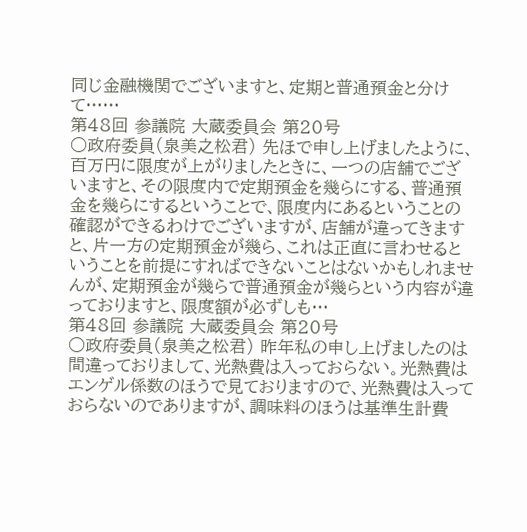同じ金融機関でございますと、定期と普通預金と分けて……
第48回 参議院 大蔵委員会 第20号
○政府委員(泉美之松君) 先ほで申し上げましたように、百万円に限度が上がりましたときに、一つの店舗でございますと、その限度内で定期預金を幾らにする、普通預金を幾らにするということで、限度内にあるということの確認ができるわけでございますが、店舗が違ってきますと、片一方の定期預金が幾ら、これは正直に言わせるということを前提にすればできないことはないかもしれませんが、定期預金が幾らで普通預金が幾らという内容が違っておりますと、限度額が必ずしも…
第48回 参議院 大蔵委員会 第20号
○政府委員(泉美之松君) 昨年私の申し上げましたのは間違っておりまして、光熱費は入っておらない。光熱費はエンゲル係数のほうで見ておりますので、光熱費は入っておらないのでありますが、調味料のほうは基準生計費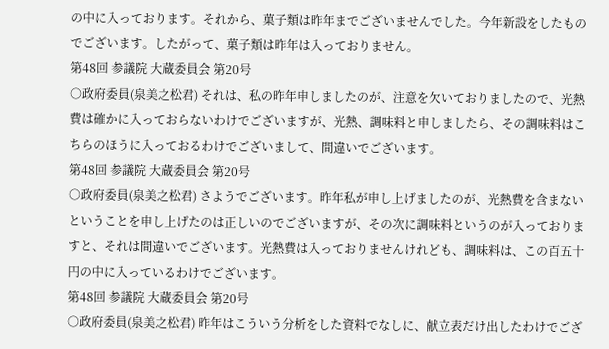の中に入っております。それから、菓子類は昨年までございませんでした。今年新設をしたものでございます。したがって、菓子類は昨年は入っておりません。
第48回 参議院 大蔵委員会 第20号
○政府委員(泉美之松君) それは、私の昨年申しましたのが、注意を欠いておりましたので、光熱費は確かに入っておらないわけでございますが、光熱、調味料と申しましたら、その調味料はこちらのほうに入っておるわけでございまして、間違いでございます。
第48回 参議院 大蔵委員会 第20号
○政府委員(泉美之松君) さようでございます。昨年私が申し上げましたのが、光熱費を含まないということを申し上げたのは正しいのでございますが、その次に調味料というのが入っておりますと、それは間違いでございます。光熱費は入っておりませんけれども、調味料は、この百五十円の中に入っているわけでございます。
第48回 参議院 大蔵委員会 第20号
○政府委員(泉美之松君) 昨年はこういう分析をした資料でなしに、献立表だけ出したわけでござ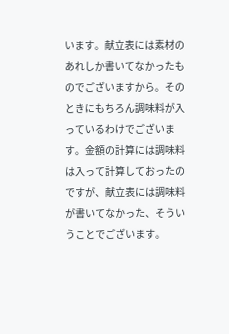います。献立表には素材のあれしか書いてなかったものでございますから。そのときにもちろん調味料が入っているわけでございます。金額の計算には調味料は入って計算しておったのですが、献立表には調味料が書いてなかった、そういうことでございます。